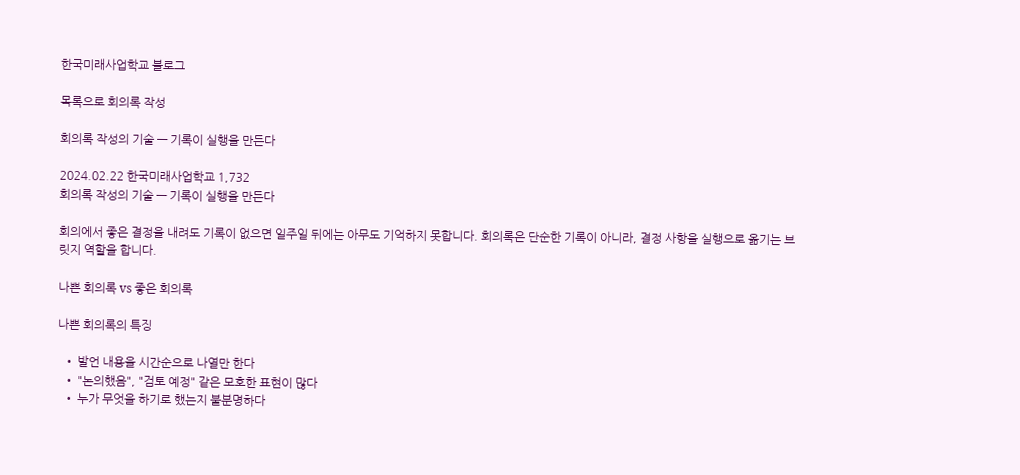한국미래사업학교 블로그

목록으로 회의록 작성

회의록 작성의 기술 — 기록이 실행을 만든다

2024.02.22 한국미래사업학교 1,732
회의록 작성의 기술 — 기록이 실행을 만든다

회의에서 좋은 결정을 내려도 기록이 없으면 일주일 뒤에는 아무도 기억하지 못합니다. 회의록은 단순한 기록이 아니라, 결정 사항을 실행으로 옮기는 브릿지 역할을 합니다.

나쁜 회의록 vs 좋은 회의록

나쁜 회의록의 특징

  • 발언 내용을 시간순으로 나열만 한다
  • "논의했음", "검토 예정" 같은 모호한 표현이 많다
  • 누가 무엇을 하기로 했는지 불분명하다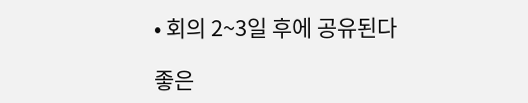• 회의 2~3일 후에 공유된다

좋은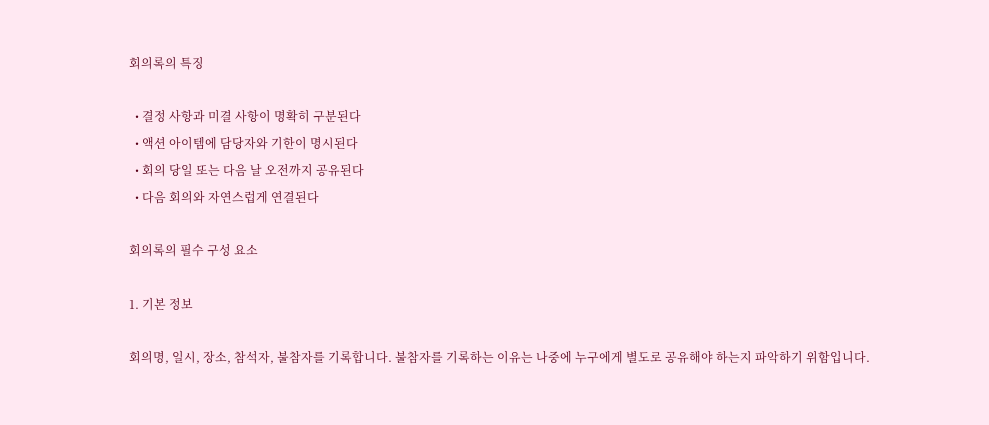회의록의 특징

  • 결정 사항과 미결 사항이 명확히 구분된다
  • 액션 아이템에 담당자와 기한이 명시된다
  • 회의 당일 또는 다음 날 오전까지 공유된다
  • 다음 회의와 자연스럽게 연결된다

회의록의 필수 구성 요소

1. 기본 정보

회의명, 일시, 장소, 참석자, 불참자를 기록합니다. 불참자를 기록하는 이유는 나중에 누구에게 별도로 공유해야 하는지 파악하기 위함입니다.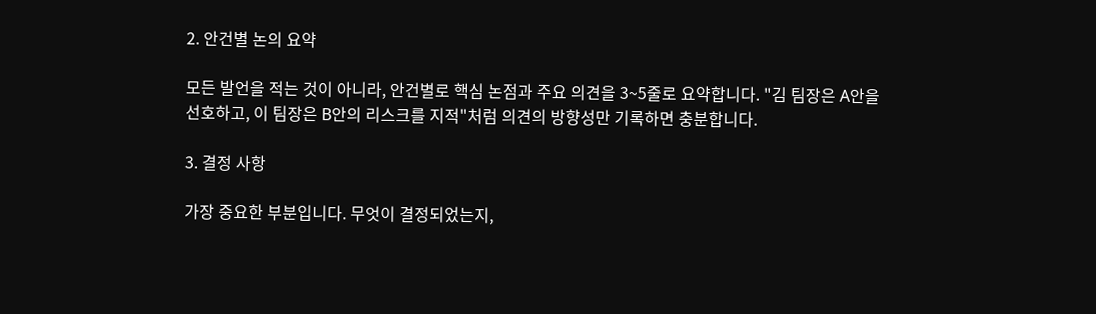2. 안건별 논의 요약

모든 발언을 적는 것이 아니라, 안건별로 핵심 논점과 주요 의견을 3~5줄로 요약합니다. "김 팀장은 A안을 선호하고, 이 팀장은 B안의 리스크를 지적"처럼 의견의 방향성만 기록하면 충분합니다.

3. 결정 사항

가장 중요한 부분입니다. 무엇이 결정되었는지,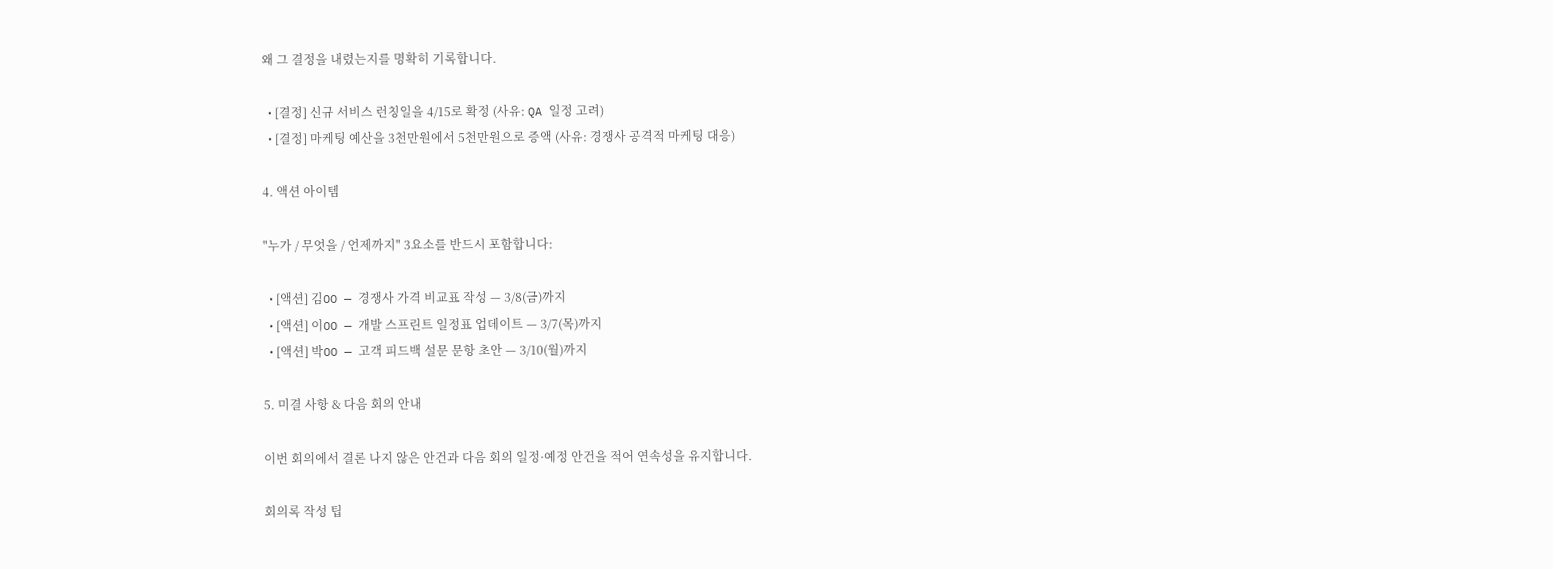왜 그 결정을 내렸는지를 명확히 기록합니다.

  • [결정] 신규 서비스 런칭일을 4/15로 확정 (사유: QA 일정 고려)
  • [결정] 마케팅 예산을 3천만원에서 5천만원으로 증액 (사유: 경쟁사 공격적 마케팅 대응)

4. 액션 아이템

"누가 / 무엇을 / 언제까지" 3요소를 반드시 포함합니다:

  • [액션] 김OO — 경쟁사 가격 비교표 작성 — 3/8(금)까지
  • [액션] 이OO — 개발 스프린트 일정표 업데이트 — 3/7(목)까지
  • [액션] 박OO — 고객 피드백 설문 문항 초안 — 3/10(월)까지

5. 미결 사항 & 다음 회의 안내

이번 회의에서 결론 나지 않은 안건과 다음 회의 일정·예정 안건을 적어 연속성을 유지합니다.

회의록 작성 팁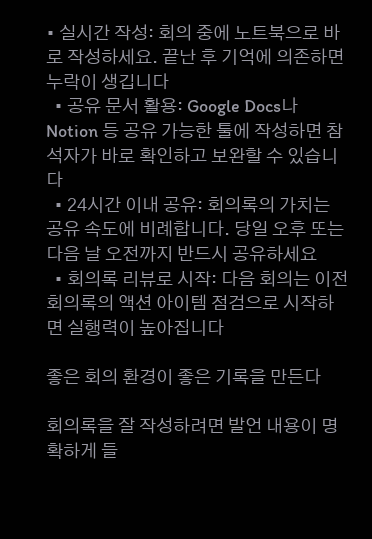• 실시간 작성: 회의 중에 노트북으로 바로 작성하세요. 끝난 후 기억에 의존하면 누락이 생깁니다
  • 공유 문서 활용: Google Docs나 Notion 등 공유 가능한 툴에 작성하면 참석자가 바로 확인하고 보완할 수 있습니다
  • 24시간 이내 공유: 회의록의 가치는 공유 속도에 비례합니다. 당일 오후 또는 다음 날 오전까지 반드시 공유하세요
  • 회의록 리뷰로 시작: 다음 회의는 이전 회의록의 액션 아이템 점검으로 시작하면 실행력이 높아집니다

좋은 회의 환경이 좋은 기록을 만든다

회의록을 잘 작성하려면 발언 내용이 명확하게 들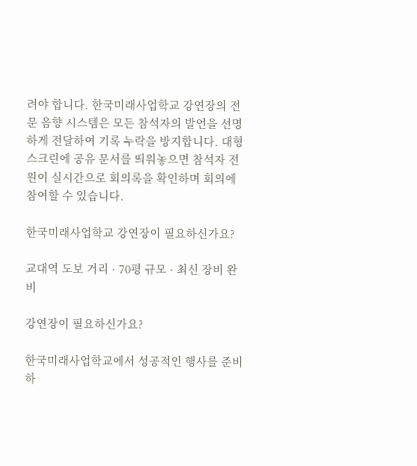려야 합니다. 한국미래사업학교 강연장의 전문 음향 시스템은 모든 참석자의 발언을 선명하게 전달하여 기록 누락을 방지합니다. 대형 스크린에 공유 문서를 띄워놓으면 참석자 전원이 실시간으로 회의록을 확인하며 회의에 참여할 수 있습니다.

한국미래사업학교 강연장이 필요하신가요?

교대역 도보 거리 · 70평 규모 · 최신 장비 완비

강연장이 필요하신가요?

한국미래사업학교에서 성공적인 행사를 준비하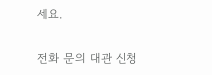세요.

전화 문의 대관 신청